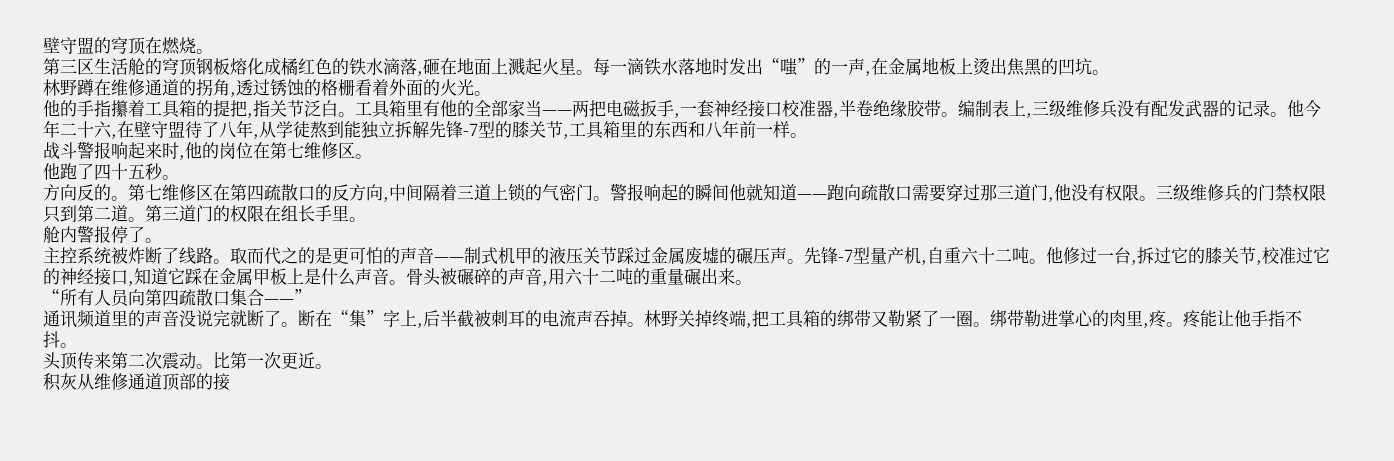壁守盟的穹顶在燃烧。
第三区生活舱的穹顶钢板熔化成橘红色的铁水滴落,砸在地面上溅起火星。每一滴铁水落地时发出“嗤”的一声,在金属地板上烫出焦黑的凹坑。
林野蹲在维修通道的拐角,透过锈蚀的格栅看着外面的火光。
他的手指攥着工具箱的提把,指关节泛白。工具箱里有他的全部家当——两把电磁扳手,一套神经接口校准器,半卷绝缘胶带。编制表上,三级维修兵没有配发武器的记录。他今年二十六,在壁守盟待了八年,从学徒熬到能独立拆解先锋-7型的膝关节,工具箱里的东西和八年前一样。
战斗警报响起来时,他的岗位在第七维修区。
他跑了四十五秒。
方向反的。第七维修区在第四疏散口的反方向,中间隔着三道上锁的气密门。警报响起的瞬间他就知道——跑向疏散口需要穿过那三道门,他没有权限。三级维修兵的门禁权限只到第二道。第三道门的权限在组长手里。
舱内警报停了。
主控系统被炸断了线路。取而代之的是更可怕的声音——制式机甲的液压关节踩过金属废墟的碾压声。先锋-7型量产机,自重六十二吨。他修过一台,拆过它的膝关节,校准过它的神经接口,知道它踩在金属甲板上是什么声音。骨头被碾碎的声音,用六十二吨的重量碾出来。
“所有人员向第四疏散口集合——”
通讯频道里的声音没说完就断了。断在“集”字上,后半截被刺耳的电流声吞掉。林野关掉终端,把工具箱的绑带又勒紧了一圈。绑带勒进掌心的肉里,疼。疼能让他手指不抖。
头顶传来第二次震动。比第一次更近。
积灰从维修通道顶部的接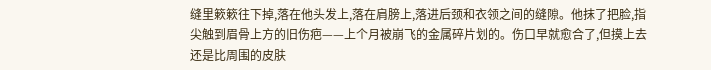缝里簌簌往下掉,落在他头发上,落在肩膀上,落进后颈和衣领之间的缝隙。他抹了把脸,指尖触到眉骨上方的旧伤疤——上个月被崩飞的金属碎片划的。伤口早就愈合了,但摸上去还是比周围的皮肤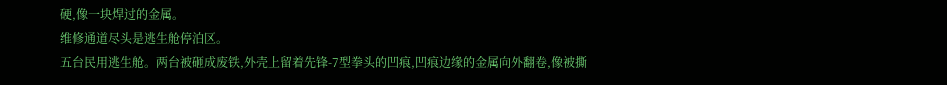硬,像一块焊过的金属。
维修通道尽头是逃生舱停泊区。
五台民用逃生舱。两台被砸成废铁,外壳上留着先锋-7型拳头的凹痕,凹痕边缘的金属向外翻卷,像被撕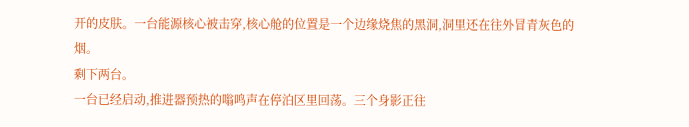开的皮肤。一台能源核心被击穿,核心舱的位置是一个边缘烧焦的黑洞,洞里还在往外冒青灰色的烟。
剩下两台。
一台已经启动,推进器预热的嗡鸣声在停泊区里回荡。三个身影正往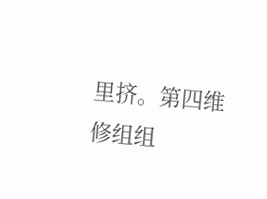里挤。第四维修组组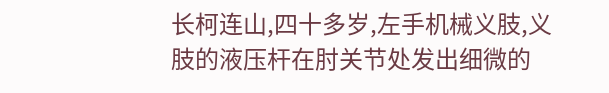长柯连山,四十多岁,左手机械义肢,义肢的液压杆在肘关节处发出细微的